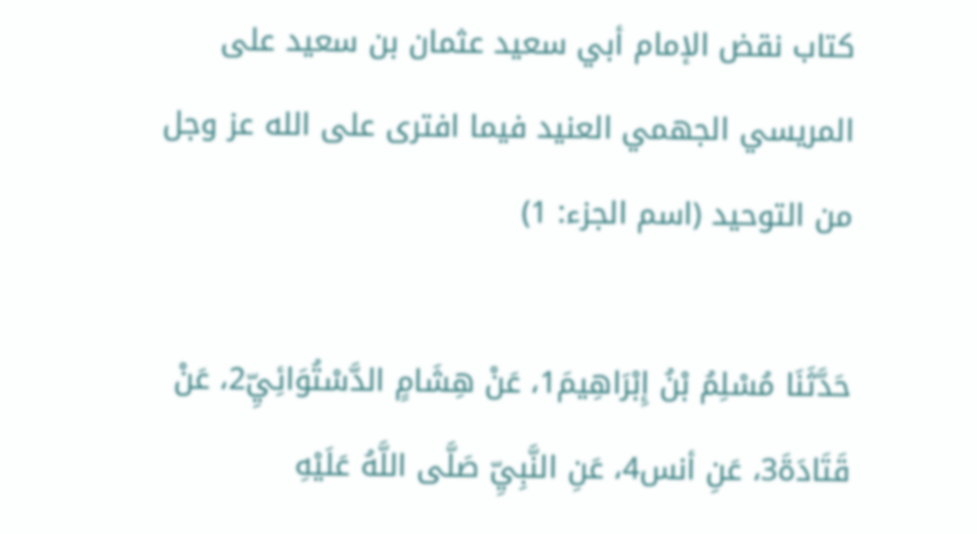كتاب نقض الإمام أبي سعيد عثمان بن سعيد على المريسي الجهمي العنيد فيما افترى على الله عز وجل من التوحيد (اسم الجزء: 1)

حَدَّثَنَا مُسْلِمُ بْنُ إِبْرَاهِيمَ1، عَنْ هِشَامٍ الدَّسْتُوَائِيِّ2، عَنْ قَتَادَةَ3، عَنِ أنس4، عَنِ النَّبِيِّ صَلَّى اللَّهُ عَلَيْهِ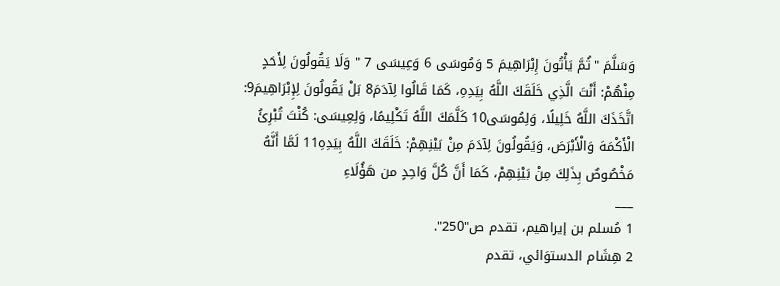وَسَلَّمَ "ثُمَّ يَأْتُونَ إِبْرَاهِيمَ 5 وَمُوسَى 6 وَعِيسَى 7 " وَلَا يَقُولُونَ لِأَحَدٍ مِنْهُمْ: أَنْتَ الَّذِي خَلَقَكَ اللَّهُ بِيَدِهِ، كَمَا قَالُوا لِآدَمَ8 بَلْ يَقُولُونَ لِإِبْرَاهِيمَ9: اتَّخَذَكَ اللَّهُ خَلِيلًا، وَلِمُوسَى10 كَلَّمَكَ اللَّهُ تَكْلِيمًا، وَلِعِيسَى: كُنْتَ تُبْرِئُ الْأَكْمَهَ وَالْأَبْرَصَ، وَيَقُولُونَ لِآدَمَ مِنْ بَيْنِهِمْ: خَلَقَكَ اللَّهُ بِيَدِهِ11 لَمَّا أَنَّهُ مَخْصُوصٌ بِذَلِكَ مِنْ بَيْنِهِمْ، كَمَا أَنَّ كُلَّ وَاحِدٍ من هَؤُلَاءِ
___
1 مُسلم بن إيراهيم، تقدم ص"250".
2 هِشَام الدستوَائي، تقدم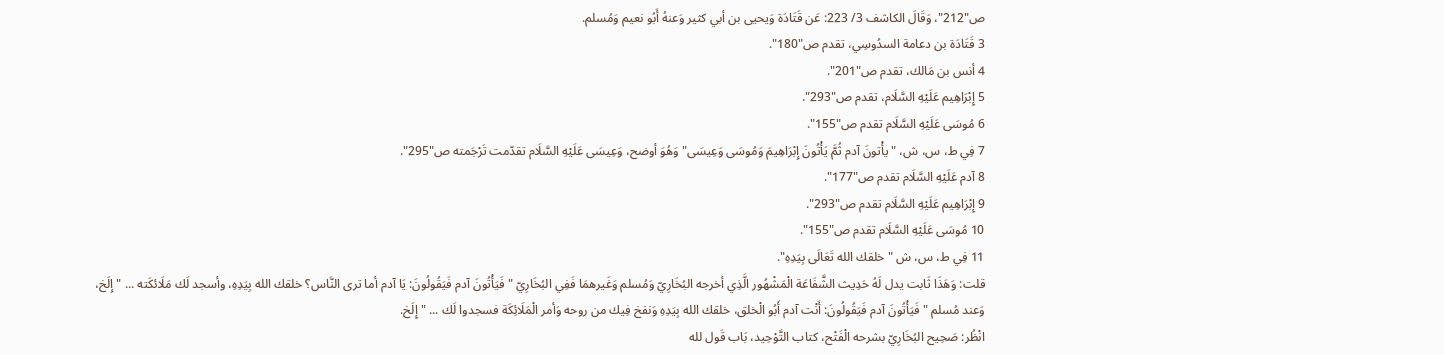ص"212"، وَقَالَ الكاشف 3/ 223: عَن قَتَادَة وَيحيى بن أبي كثير وَعنهُ أَبُو نعيم وَمُسلم.
3 قَتَادَة بن دعامة السدُوسِي، تقدم ص"180".
4 أنس بن مَالك، تقدم ص"201".
5 إِبْرَاهِيم عَلَيْهِ السَّلَام، تقدم ص"293".
6 مُوسَى عَلَيْهِ السَّلَام تقدم ص"155".
7 فِي ط، س، ش، "يأْتونَ آدم ثُمَّ يَأْتُونَ إِبْرَاهِيمَ وَمُوسَى وَعِيسَى" وَهُوَ أوضح، وَعِيسَى عَلَيْهِ السَّلَام تقدّمت تَرْجَمته ص"295".
8 آدم عَلَيْهِ السَّلَام تقدم ص"177".
9 إِبْرَاهِيم عَلَيْهِ السَّلَام تقدم ص"293".
10 مُوسَى عَلَيْهِ السَّلَام تقدم ص"155".
11 فِي ط، س، ش "خلقك الله تَعَالَى بِيَدِهِ".
قلت: وَهَذَا ثَابت يدل لَهُ حَدِيث الشَّفَاعَة الْمَشْهُور الَّذِي أخرجه البُخَارِيّ وَمُسلم وَغَيرهمَا فَفِي البُخَارِيّ "فَيَأْتُونَ آدم فَيَقُولُونَ: يَا آدم أما ترى النَّاس؟ خلقك الله بِيَدِهِ، وأسجد لَك مَلَائكَته ... " إِلَخ، وَعند مُسلم "فَيَأْتُونَ آدم فَيَقُولُونَ: أَنْت آدم أَبُو الْخلق، خلقك الله بِيَدِهِ وَنفخ فِيك من روحه وَأمر الْمَلَائِكَة فسجدوا لَك ... " إِلَخ.
انْظُر: صَحِيح البُخَارِيّ بشرحه الْفَتْح، كتاب التَّوْحِيد، بَاب قَول لله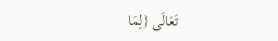تَعَالَى {لِمَا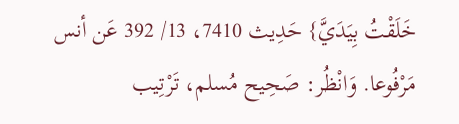خَلَقْتُ بِيَدَيَّ} حَدِيث 7410، 13/ 392 عَن أنس مَرْفُوعا. وَانْظُر: صَحِيح مُسلم، تَرْتِيب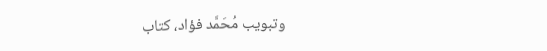وتبويب مُحَمَّد فؤاد، كتاب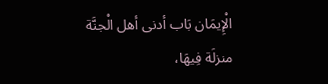الْإِيمَان بَاب أدنى أهل الْجنَّة منزلَة فِيهَا،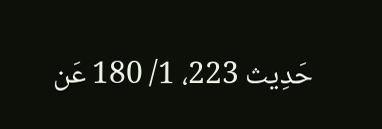حَدِيث 223، 1/ 180 عَن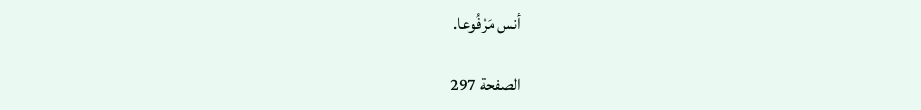أنس مَرْفُوعا.

الصفحة 297